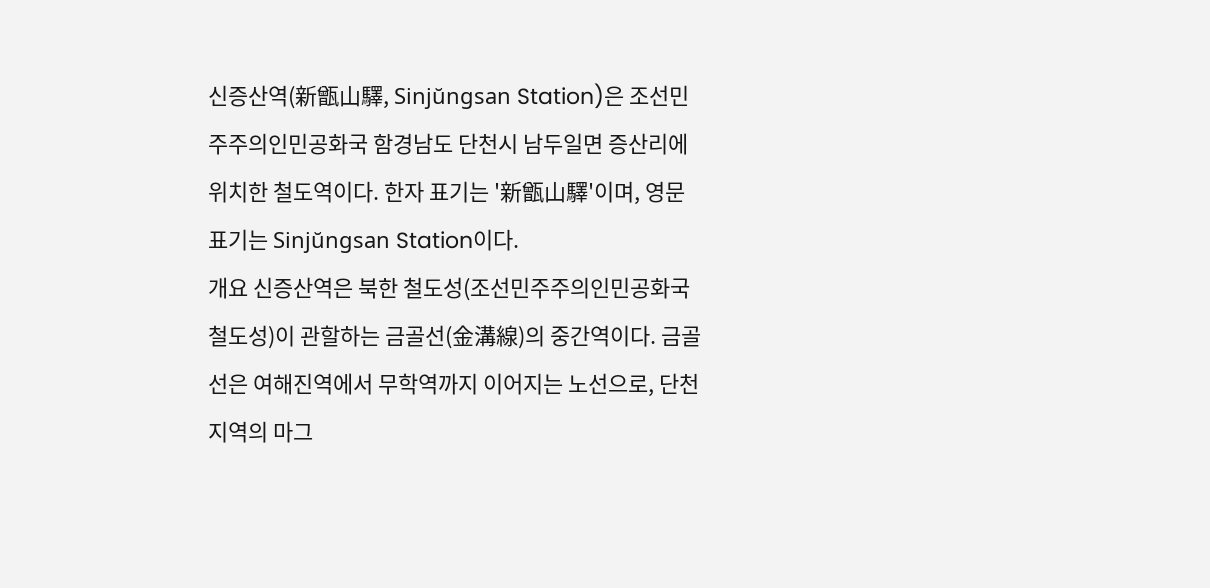신증산역(新甑山驛, Sinjŭngsan Station)은 조선민주주의인민공화국 함경남도 단천시 남두일면 증산리에 위치한 철도역이다. 한자 표기는 '新甑山驛'이며, 영문 표기는 Sinjŭngsan Station이다.
개요 신증산역은 북한 철도성(조선민주주의인민공화국 철도성)이 관할하는 금골선(金溝線)의 중간역이다. 금골선은 여해진역에서 무학역까지 이어지는 노선으로, 단천 지역의 마그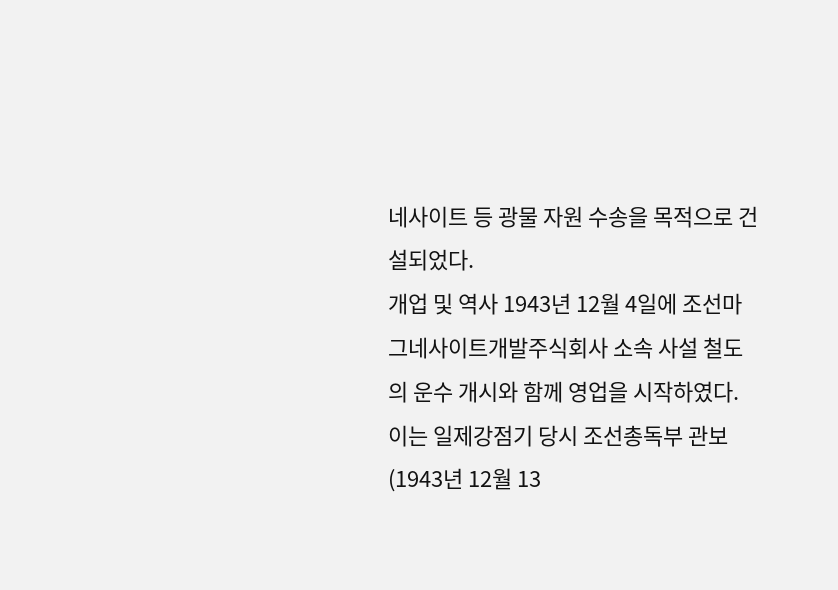네사이트 등 광물 자원 수송을 목적으로 건설되었다.
개업 및 역사 1943년 12월 4일에 조선마그네사이트개발주식회사 소속 사설 철도의 운수 개시와 함께 영업을 시작하였다. 이는 일제강점기 당시 조선총독부 관보(1943년 12월 13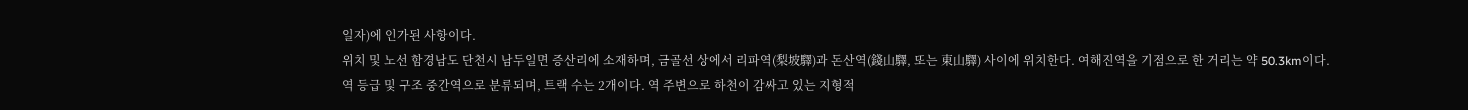일자)에 인가된 사항이다.
위치 및 노선 함경남도 단천시 남두일면 증산리에 소재하며, 금골선 상에서 리파역(梨坡驛)과 돈산역(錢山驛, 또는 東山驛) 사이에 위치한다. 여해진역을 기점으로 한 거리는 약 50.3km이다.
역 등급 및 구조 중간역으로 분류되며, 트랙 수는 2개이다. 역 주변으로 하천이 감싸고 있는 지형적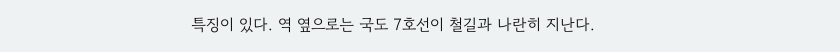특징이 있다. 역 옆으로는 국도 7호선이 철길과 나란히 지난다.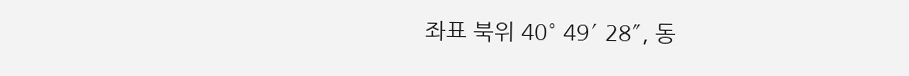좌표 북위 40° 49′ 28″, 동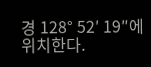경 128° 52′ 19″에 위치한다.